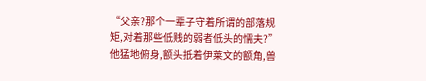“父亲?那个一辈子守着所谓的部落规矩,对着那些低贱的弱者低头的懦夫?”
他猛地俯身,额头抵着伊莱文的额角,兽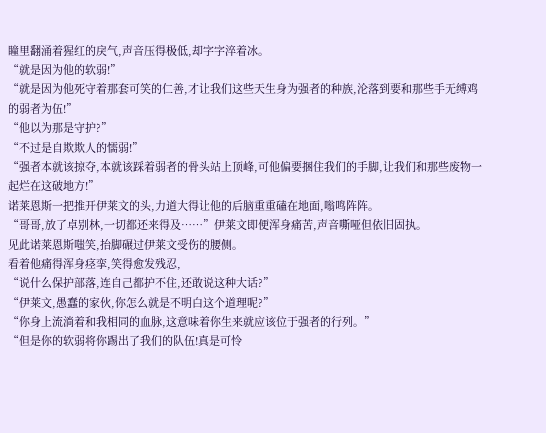瞳里翻涌着猩红的戾气,声音压得极低,却字字淬着冰。
“就是因为他的软弱!”
“就是因为他死守着那套可笑的仁善,才让我们这些天生身为强者的种族,沦落到要和那些手无缚鸡的弱者为伍!”
“他以为那是守护?”
“不过是自欺欺人的懦弱!”
“强者本就该掠夺,本就该踩着弱者的骨头站上顶峰,可他偏要捆住我们的手脚,让我们和那些废物一起烂在这破地方!”
诺莱恩斯一把推开伊莱文的头,力道大得让他的后脑重重磕在地面,嗡鸣阵阵。
“哥哥,放了卓别林,一切都还来得及……”伊莱文即便浑身痛苦,声音嘶哑但依旧固执。
见此诺莱恩斯嗤笑,抬脚碾过伊莱文受伤的腰侧。
看着他痛得浑身痉挛,笑得愈发残忍,
“说什么保护部落,连自己都护不住,还敢说这种大话?”
“伊莱文,愚蠢的家伙,你怎么就是不明白这个道理呢?”
“你身上流淌着和我相同的血脉,这意味着你生来就应该位于强者的行列。”
“但是你的软弱将你踢出了我们的队伍!真是可怜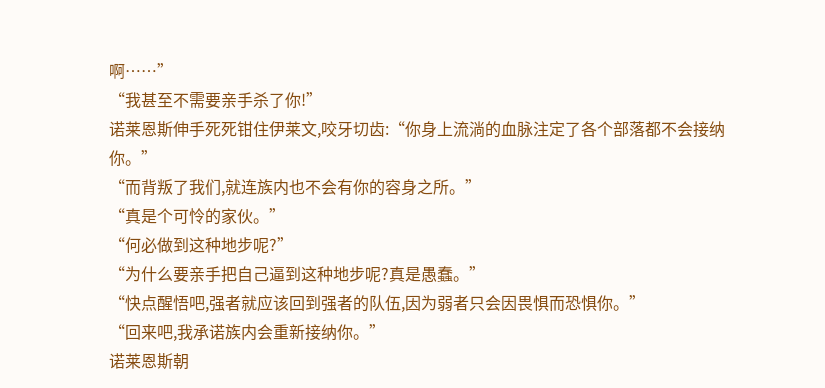啊……”
“我甚至不需要亲手杀了你!”
诺莱恩斯伸手死死钳住伊莱文,咬牙切齿:“你身上流淌的血脉注定了各个部落都不会接纳你。”
“而背叛了我们,就连族内也不会有你的容身之所。”
“真是个可怜的家伙。”
“何必做到这种地步呢?”
“为什么要亲手把自己逼到这种地步呢?真是愚蠢。”
“快点醒悟吧,强者就应该回到强者的队伍,因为弱者只会因畏惧而恐惧你。”
“回来吧,我承诺族内会重新接纳你。”
诺莱恩斯朝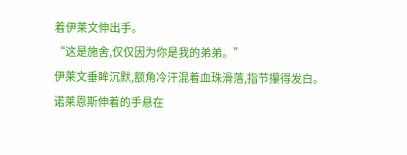着伊莱文伸出手。
“这是施舍,仅仅因为你是我的弟弟。”
伊莱文垂眸沉默,额角冷汗混着血珠滑落,指节攥得发白。
诺莱恩斯伸着的手悬在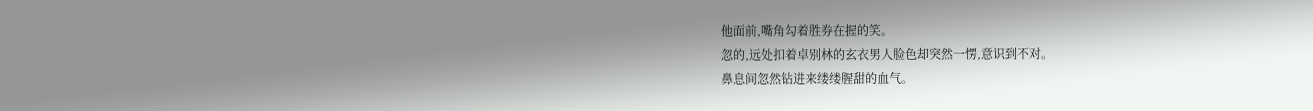他面前,嘴角勾着胜券在握的笑。
忽的,远处扣着卓别林的玄衣男人脸色却突然一愣,意识到不对。
鼻息间忽然钻进来缕缕腥甜的血气。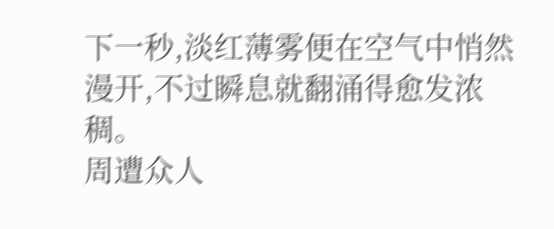下一秒,淡红薄雾便在空气中悄然漫开,不过瞬息就翻涌得愈发浓稠。
周遭众人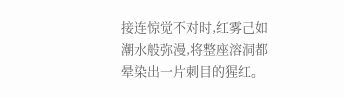接连惊觉不对时,红雾己如潮水般弥漫,将整座溶洞都晕染出一片刺目的猩红。